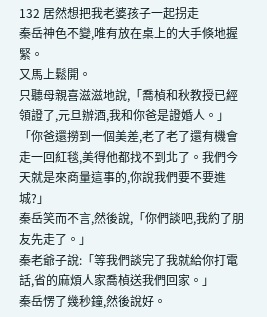132 居然想把我老婆孩子一起拐走
秦岳神色不變,唯有放在桌上的大手倏地握緊。
又馬上鬆開。
只聽母親喜滋滋地說,「喬楨和秋教授已經領證了,元旦辦酒,我和你爸是證婚人。」
「你爸還撈到一個美差,老了老了還有機會走一回紅毯,美得他都找不到北了。我們今天就是來商量這事的,你說我們要不要進城?」
秦岳笑而不言,然後說,「你們談吧,我約了朋友先走了。」
秦老爺子說:「等我們談完了我就給你打電話,省的麻煩人家喬楨送我們回家。」
秦岳愣了幾秒鐘,然後說好。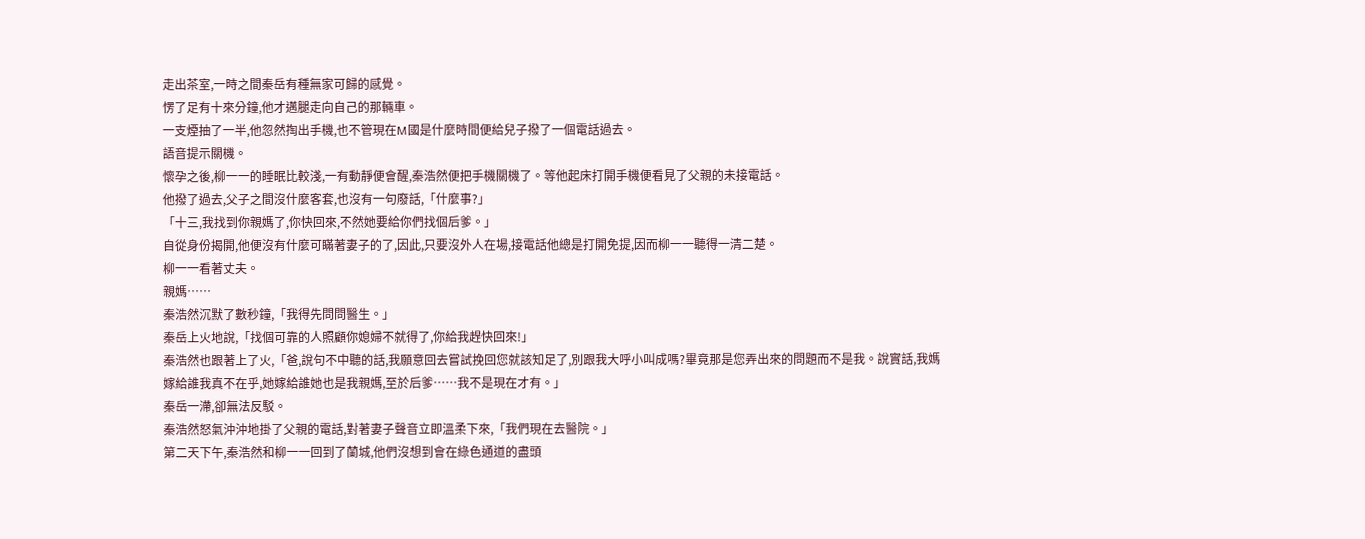走出茶室,一時之間秦岳有種無家可歸的感覺。
愣了足有十來分鐘,他才邁腿走向自己的那輛車。
一支煙抽了一半,他忽然掏出手機,也不管現在M國是什麼時間便給兒子撥了一個電話過去。
語音提示關機。
懷孕之後,柳一一的睡眠比較淺,一有動靜便會醒,秦浩然便把手機關機了。等他起床打開手機便看見了父親的未接電話。
他撥了過去,父子之間沒什麼客套,也沒有一句廢話,「什麼事?」
「十三,我找到你親媽了,你快回來,不然她要給你們找個后爹。」
自從身份揭開,他便沒有什麼可瞞著妻子的了,因此,只要沒外人在場,接電話他總是打開免提,因而柳一一聽得一清二楚。
柳一一看著丈夫。
親媽……
秦浩然沉默了數秒鐘,「我得先問問醫生。」
秦岳上火地說,「找個可靠的人照顧你媳婦不就得了,你給我趕快回來!」
秦浩然也跟著上了火,「爸,說句不中聽的話,我願意回去嘗試挽回您就該知足了,別跟我大呼小叫成嗎?畢竟那是您弄出來的問題而不是我。說實話,我媽嫁給誰我真不在乎,她嫁給誰她也是我親媽,至於后爹……我不是現在才有。」
秦岳一滯,卻無法反駁。
秦浩然怒氣沖沖地掛了父親的電話,對著妻子聲音立即溫柔下來,「我們現在去醫院。」
第二天下午,秦浩然和柳一一回到了蘭城,他們沒想到會在綠色通道的盡頭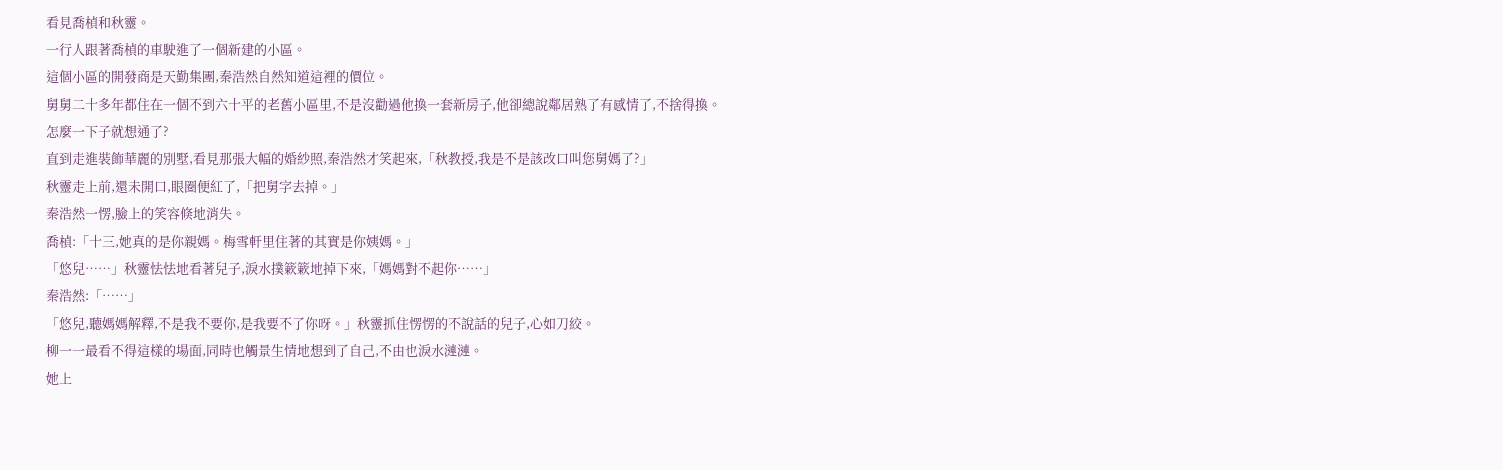看見喬楨和秋靈。
一行人跟著喬楨的車駛進了一個新建的小區。
這個小區的開發商是天勤集團,秦浩然自然知道這裡的價位。
舅舅二十多年都住在一個不到六十平的老舊小區里,不是沒勸過他換一套新房子,他卻總說鄰居熟了有感情了,不捨得換。
怎麼一下子就想通了?
直到走進裝飾華麗的別墅,看見那張大幅的婚紗照,秦浩然才笑起來,「秋教授,我是不是該改口叫您舅媽了?」
秋靈走上前,還未開口,眼圈便紅了,「把舅字去掉。」
秦浩然一愣,臉上的笑容倏地消失。
喬楨:「十三,她真的是你親媽。梅雪軒里住著的其實是你姨媽。」
「悠兒……」秋靈怯怯地看著兒子,淚水撲簌簌地掉下來,「媽媽對不起你……」
秦浩然:「……」
「悠兒,聽媽媽解釋,不是我不要你,是我要不了你呀。」秋靈抓住愣愣的不說話的兒子,心如刀絞。
柳一一最看不得這樣的場面,同時也觸景生情地想到了自己,不由也淚水漣漣。
她上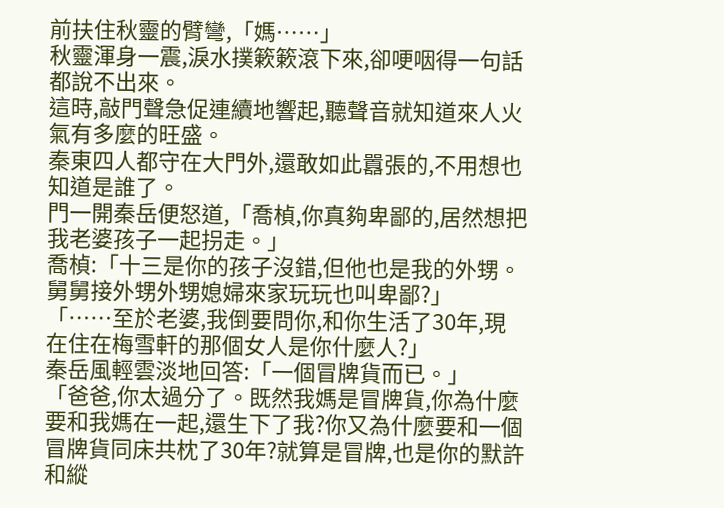前扶住秋靈的臂彎,「媽……」
秋靈渾身一震,淚水撲簌簌滾下來,卻哽咽得一句話都說不出來。
這時,敲門聲急促連續地響起,聽聲音就知道來人火氣有多麼的旺盛。
秦東四人都守在大門外,還敢如此囂張的,不用想也知道是誰了。
門一開秦岳便怒道,「喬楨,你真夠卑鄙的,居然想把我老婆孩子一起拐走。」
喬楨:「十三是你的孩子沒錯,但他也是我的外甥。舅舅接外甥外甥媳婦來家玩玩也叫卑鄙?」
「……至於老婆,我倒要問你,和你生活了30年,現在住在梅雪軒的那個女人是你什麼人?」
秦岳風輕雲淡地回答:「一個冒牌貨而已。」
「爸爸,你太過分了。既然我媽是冒牌貨,你為什麼要和我媽在一起,還生下了我?你又為什麼要和一個冒牌貨同床共枕了30年?就算是冒牌,也是你的默許和縱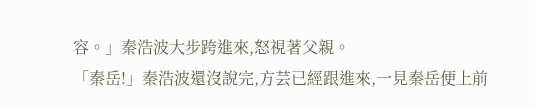容。」秦浩波大步跨進來,怒視著父親。
「秦岳!」秦浩波還沒說完,方芸已經跟進來,一見秦岳便上前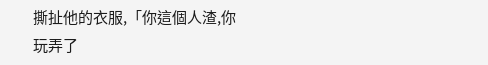撕扯他的衣服,「你這個人渣,你玩弄了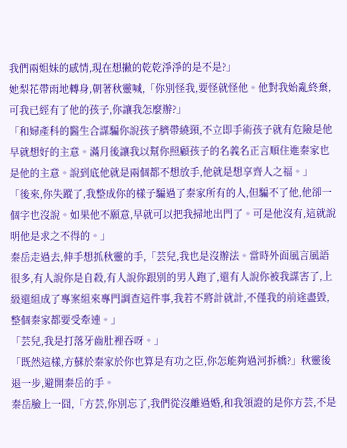我們兩姐妹的感情,現在想撇的乾乾淨淨的是不是?」
她梨花帶雨地轉身,朝著秋靈喊,「你別怪我,要怪就怪他。他對我始亂終棄,可我已經有了他的孩子,你讓我怎麼辦?」
「和婦產科的醫生合謀騙你說孩子臍帶繞頸,不立即手術孩子就有危險是他早就想好的主意。滿月後讓我以幫你照顧孩子的名義名正言順住進秦家也是他的主意。說到底他就是兩個都不想放手,他就是想享齊人之福。」
「後來,你失蹤了,我整成你的樣子騙過了秦家所有的人,但騙不了他,他卻一個字也沒說。如果他不願意,早就可以把我掃地出門了。可是他沒有,這就說明他是求之不得的。」
秦岳走過去,伸手想抓秋靈的手,「芸兒,我也是沒辦法。當時外面風言風語很多,有人說你是自殺,有人說你跟別的男人跑了,還有人說你被我謀害了,上級還組成了專案組來專門調查這件事,我若不將計就計,不僅我的前途盡毀,整個秦家都要受牽連。」
「芸兒,我是打落牙齒肚裡吞呀。」
「既然這樣,方蘇於秦家於你也算是有功之臣,你怎能夠過河拆橋?」秋靈後退一步,避開秦岳的手。
秦岳臉上一囧,「方芸,你別忘了,我們從沒離過婚,和我領證的是你方芸,不是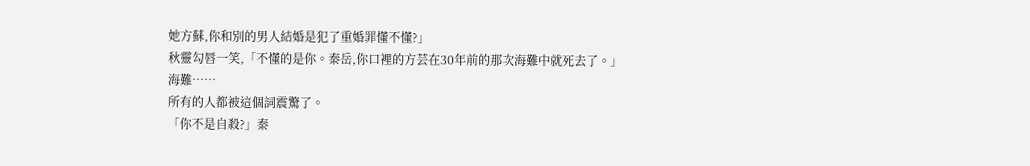她方蘇,你和別的男人結婚是犯了重婚罪懂不懂?」
秋靈勾唇一笑,「不懂的是你。秦岳,你口裡的方芸在30年前的那次海難中就死去了。」
海難……
所有的人都被這個詞震驚了。
「你不是自殺?」秦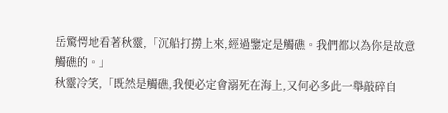岳驚愕地看著秋靈,「沉船打撈上來,經過鑒定是觸礁。我們都以為你是故意觸礁的。」
秋靈冷笑,「既然是觸礁,我便必定會溺死在海上,又何必多此一舉敲碎自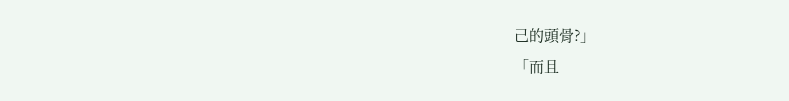己的頭骨?」
「而且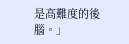是高難度的後腦。」